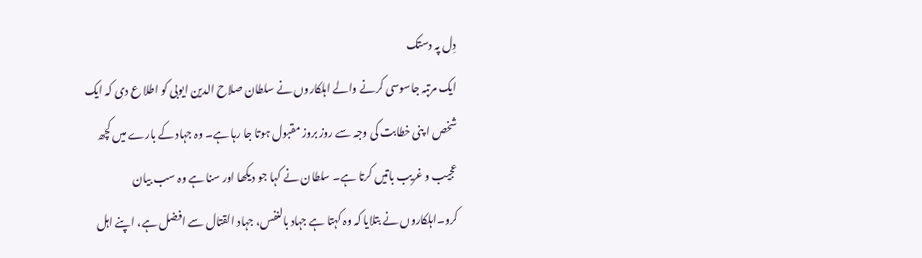دِل پہ دستک
ایک مرتبہ جاسوسی کرنے والے اہلکاروں نے سلطان صلاح الدین ایوبی کو اطلا ع دی کہ ایک شخص ا پنی خطابت کی وجہ سے روز بروز مقبول ہوتا جا رہا ہے۔ وہ جہاد کے بارے میں کچھ عجیب و غریب باتیں کرتا ہے۔ سلطان نے کہا جو دیکھا اور سنا ہے وہ سب بیان کرو۔اہلکاروں نے بتلایا کہ وہ کہتا ہے جہاد بالنفس، جہاد القتال سے افضل ہے، اپنے اہل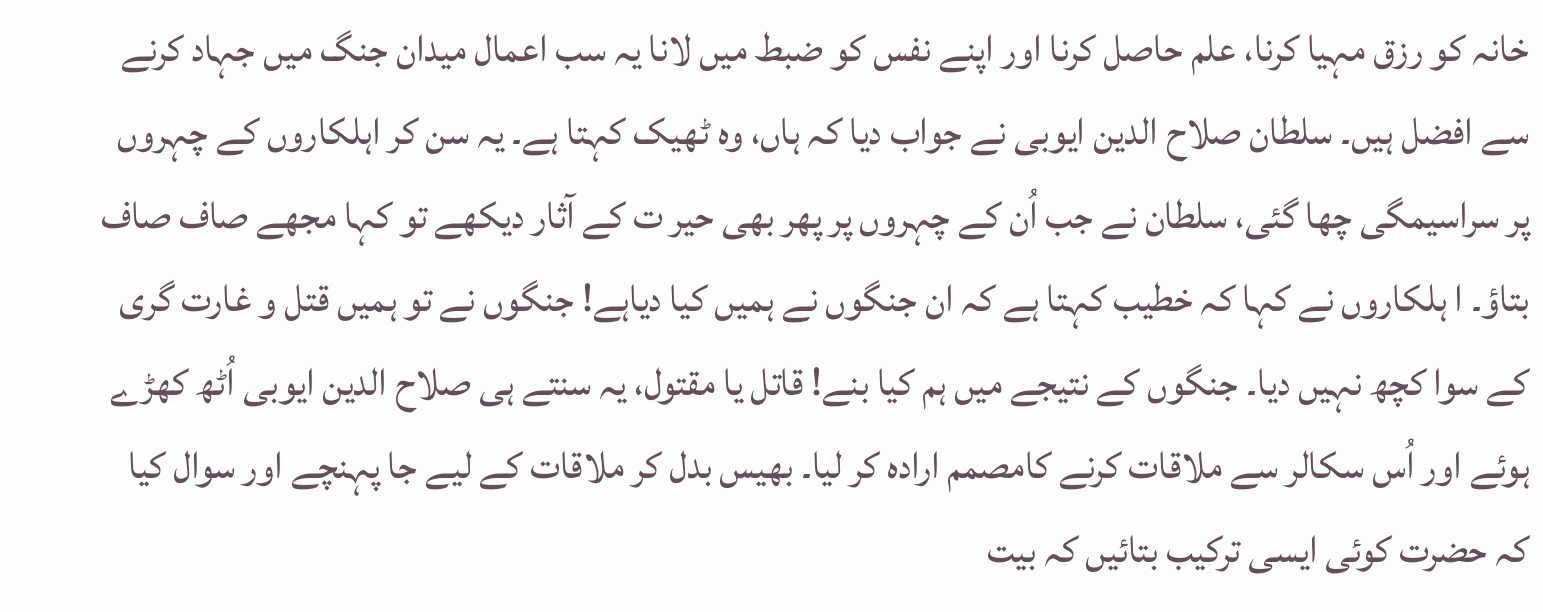خانہ کو رزق مہیا کرنا، علم حاصل کرنا اور اپنے نفس کو ضبط میں لانا یہ سب اعمال میدان جنگ میں جہاد کرنے سے افضل ہیں۔ سلطان صلاح الدین ایوبی نے جواب دیا کہ ہاں، وہ ٹھیک کہتا ہے۔ یہ سن کر اہلکاروں کے چہروں پر سراسیمگی چھا گئی، سلطان نے جب اُن کے چہروں پر پھر بھی حیر ت کے آثار دیکھے تو کہا مجھے صاف صاف بتاؤ۔ ا ہلکاروں نے کہا کہ خطیب کہتا ہے کہ ان جنگوں نے ہمیں کیا دیاہے! جنگوں نے تو ہمیں قتل و غارت گری کے سوا کچھ نہیں دیا۔ جنگوں کے نتیجے میں ہم کیا بنے! قاتل یا مقتول، یہ سنتے ہی صلاح الدین ایوبی اُٹھ کھڑے ہوئے اور اُس سکالر سے ملاقات کرنے کامصمم ارادہ کر لیا۔ بھیس بدل کر ملاقات کے لیے جا پہنچے اور سوال کیا کہ حضرت کوئی ایسی ترکیب بتائیں کہ بیت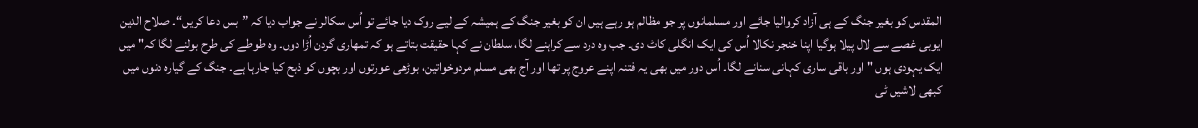المقدس کو بغیر جنگ کے ہی آزاد کروالیا جائے اور مسلمانوں پر جو مظالم ہو رہے ہیں ان کو بغیر جنگ کے ہمیشہ کے لیے روک دیا جائے تو اُس سکالر نے جواب دیا کہ ”بس دعا کریں“۔ صلاح الدین ایوبی غصے سے لال پیلا ہوگیا اپنا خنجر نکالا اُس کی ایک انگلی کاٹ دی۔ جب وہ درد سے کراہنے لگا، سلطان نے کہا حقیقت بتاتے ہو کہ تمھاری گردن اُڑا دوں۔ وہ طوطے کی طرح بولنے لگا کہ" میں ایک یہودی ہوں " اور باقی ساری کہانی سنانے لگا۔ اُس دور میں بھی یہ فتنہ اپنے عروج پر تھا اور آج بھی مسلم مردوخواتین، بوڑھی عورتوں اور بچوں کو ذبح کیا جارہا ہے۔ جنگ کے گیارہ دنوں میں کبھی لاشیں ٹی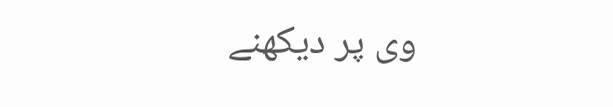وی پر دیکھنے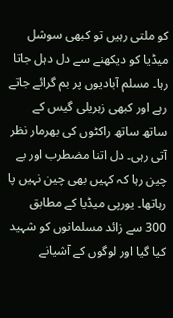کو ملتی رہیں تو کبھی سوشل میڈیا کو دیکھنے سے دل دہل جاتا رہا۔ مسلم آبادیوں پر بم گرائے جاتے رہے اور کبھی زہریلی گیس کے ساتھ ساتھ راکٹوں کی بھرمار نظر آتی رہی۔ دل اتنا مضطرب اور بے چین رہا کہ کہیں بھی چین نہیں پا رہاتھا۔ یورپی میڈیا کے مطابق 300 سے زائد مسلمانوں کو شہید کیا گیا اور لوگوں کے آشیانے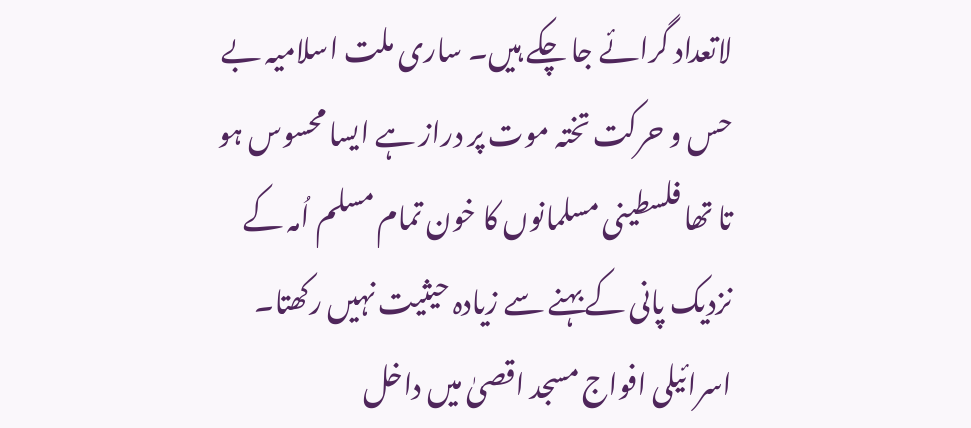لاتعداد گرائے جا چکے ہیں۔ ساری ملت اسلامیہ بے حس و حرکت تختہ موت پر دراز ہے ایسا محسوس ہو تا تھا فلسطینی مسلمانوں کا خون تمام مسلم اُمہ کے نزدیک پانی کے بہنے سے زیادہ حیثیت نہیں رکھتا۔ اسرائیلی افواج مسجد اقصیٰ میں داخل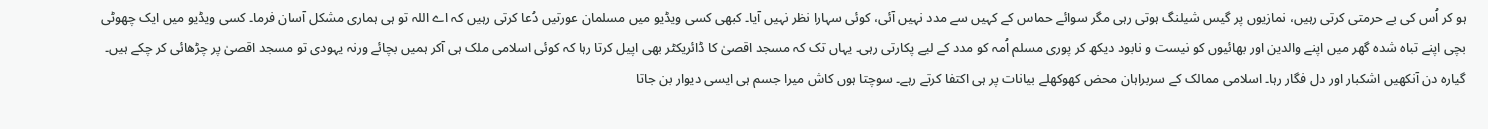ہو کر اُس کی بے حرمتی کرتی رہیں، نمازیوں پر گیس شیلنگ ہوتی رہی مگر سوائے حماس کے کہیں سے مدد نہیں آئی، کوئی سہارا نظر نہیں آیا۔ کبھی کسی ویڈیو میں مسلمان عورتیں دُعا کرتی رہیں کہ اے اللہ تو ہی ہماری مشکل آسان فرما۔ کسی ویڈیو میں ایک چھوٹی بچی اپنے تباہ شدہ گھر میں اپنے والدین اور بھائیوں کو نیست و نابود دیکھ کر پوری مسلم اُمہ کو مدد کے لیے پکارتی رہی۔ یہاں تک کہ مسجد اقصیٰ کا ڈائریکٹر بھی اپیل کرتا رہا کہ کوئی اسلامی ملک ہی آکر ہمیں بچائے ورنہ یہودی تو مسجد اقصیٰ پر چڑھائی کر چکے ہیں۔ گیارہ دن آنکھیں اشکبار اور دل فگار رہا۔ اسلامی ممالک کے سربراہان محض کھوکھلے بیانات پر ہی اکتفا کرتے رہے۔ سوچتا ہوں کاش میرا جسم ہی ایسی دیوار بن جاتا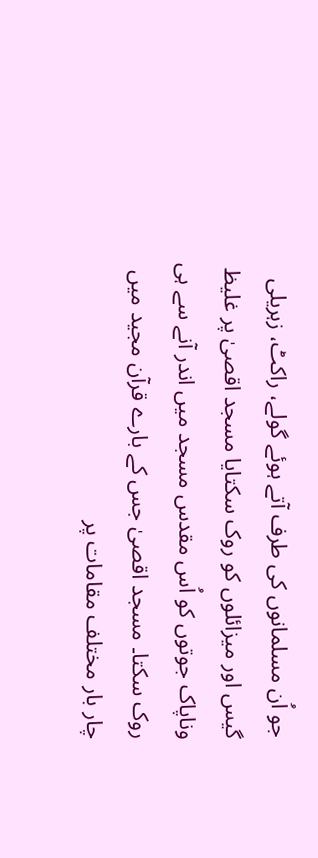جو اُن مسلمانوں کی طرف آتے ہوئے گولے، راکٹ، زہریلی گیس اور میزائلوں کو روک سکتایا مسجد اقصیٰ پر غلیظ وناپاک جوتوں کو اُس مقدس مسجد میں اندر آنے سے ہی روک سکتا۔ مسجد اقصیٰ جس کے بارے قرآن مجید میں چار بار مختلف مقامات پر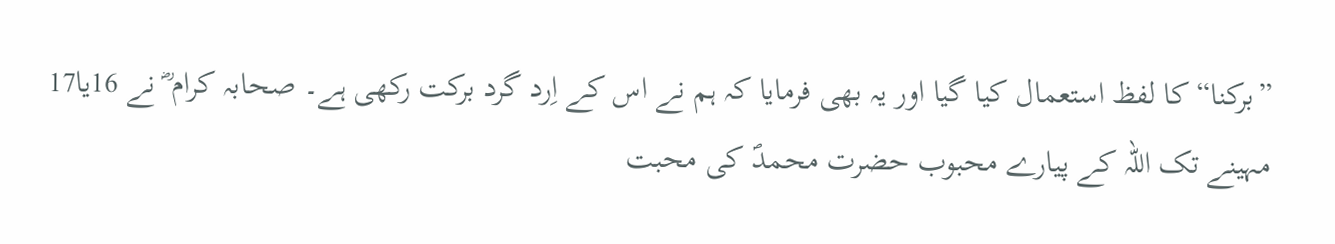”برکنا“ کا لفظ استعمال کیا گیا اور یہ بھی فرمایا کہ ہم نے اس کے اِرد گرد برکت رکھی ہے۔ صحابہ کرام ؓ نے 16یا17 مہینے تک اللہ کے پیارے محبوب حضرت محمدؐ کی محبت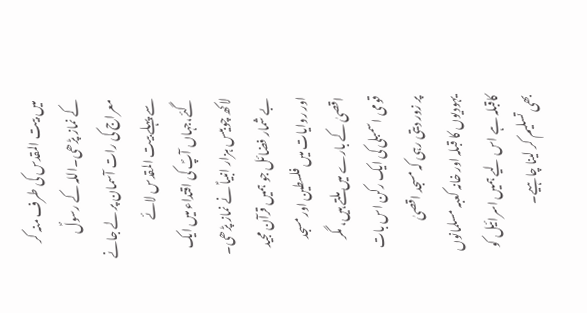میں بیت المقدس کی طرف منہ کر کے نماز پڑھی۔اللہ کے رسولؐ معراج کی رات آسمان پر لے جانے سے پہلے بیت المقدس لائے گئے،جہاں آپؐ کی اقتداء میں ایک لاکھ چوبیس ہزار انبیاؑ نے نماز پڑھی۔ بے شمار فضائل جو ہمیں قرآن مجید اور روایات میں فلسطین اور مسجد اقصیٰ کے بارے میں ملتے ہیں، مگر قومی اسمبلی کی ایک رکن اس بات پر زور دیتی رہی کہ مسجد اقصیٰ یہودیوں کا قبلہ اور خانہ کعبہ مسلمانوں کاقبلہ ہے اس لیے ہمیں اسرائیل کو بھی تسلیم کر لینا چاہیے۔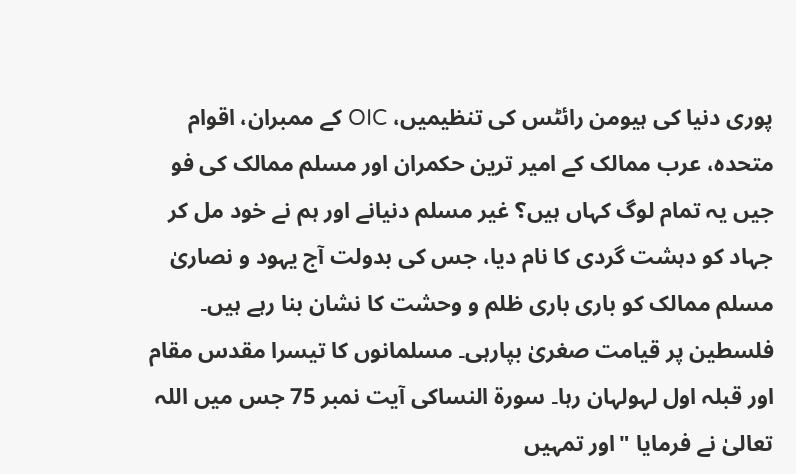پوری دنیا کی ہیومن رائٹس کی تنظیمیں، OIC کے ممبران، اقوام متحدہ، عرب ممالک کے امیر ترین حکمران اور مسلم ممالک کی فو جیں یہ تمام لوگ کہاں ہیں؟ غیر مسلم دنیانے اور ہم نے خود مل کر جہاد کو دہشت گردی کا نام دیا، جس کی بدولت آج یہود و نصاریٰ مسلم ممالک کو باری باری ظلم و وحشت کا نشان بنا رہے ہیں۔ فلسطین پر قیامت صغریٰ بپارہی۔ مسلمانوں کا تیسرا مقدس مقام اور قبلہ اول لہولہان رہا۔ سورۃ النساکی آیت نمبر 75 جس میں اللہ تعالیٰ نے فرمایا "اور تمہیں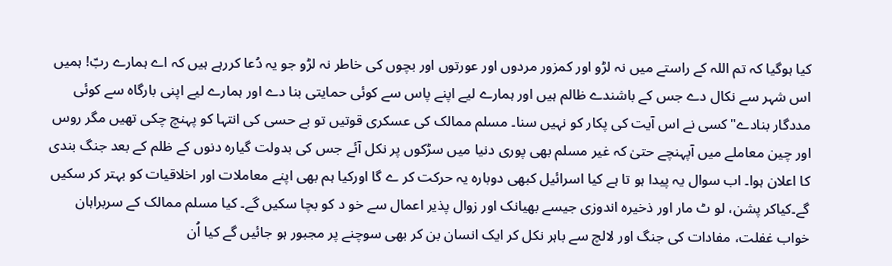کیا ہوگیا کہ تم اللہ کے راستے میں نہ لڑو اور کمزور مردوں اور عورتوں اور بچوں کی خاطر نہ لڑو جو یہ دُعا کررہے ہیں کہ اے ہمارے ربّ! ہمیں اس شہر سے نکال دے جس کے باشندے ظالم ہیں اور ہمارے لیے اپنے پاس سے کوئی حمایتی بنا دے اور ہمارے لیے اپنی بارگاہ سے کوئی مددگار بنادے"کسی نے اس آیت کی پکار کو نہیں سنا۔ مسلم ممالک کی عسکری قوتیں تو بے حسی کی انتہا کو پہنچ چکی تھیں مگر روس اور چین معاملے میں آپہنچے حتیٰ کہ غیر مسلم بھی پوری دنیا میں سڑکوں پر نکل آئے جس کی بدولت گیارہ دنوں کے ظلم کے بعد جنگ بندی کا اعلان ہوا۔ اب سوال یہ پیدا ہو تا ہے کیا اسرائیل کبھی دوبارہ یہ حرکت کر ے گا اورکیا ہم بھی اپنے معاملات اور اخلاقیات کو بہتر کر سکیں گے۔کیاکر پشن، لو ٹ مار اور ذخیرہ اندوزی جیسے بھیانک اور زوال پذیر اعمال سے خو د کو بچا سکیں گے۔ کیا مسلم ممالک کے سربراہان خواب غفلت، مفادات کی جنگ اور لالچ سے باہر نکل کر ایک انسان بن کر بھی سوچنے پر مجبور ہو جائیں گے کیا اُن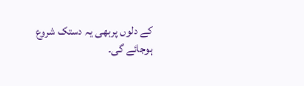کے دلوں پربھی یہ دستک شروع ہوجائے گی۔